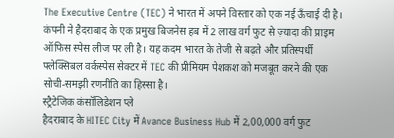The Executive Centre (TEC) ने भारत में अपने विस्तार को एक नई ऊँचाई दी है। कंपनी ने हैदराबाद के एक प्रमुख बिजनेस हब में 2 लाख वर्ग फुट से ज़्यादा की प्राइम ऑफिस स्पेस लीज पर ली है। यह कदम भारत के तेजी से बढ़ते और प्रतिस्पर्धी फ्लेक्सिबल वर्कस्पेस सेक्टर में TEC की प्रीमियम पेशकश को मजबूत करने की एक सोची-समझी रणनीति का हिस्सा है।
स्ट्रैटेजिक कंसॉलिडेशन प्ले
हैदराबाद के HITEC City में Avance Business Hub में 2,00,000 वर्ग फुट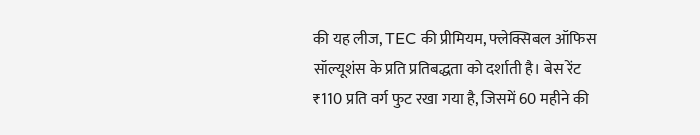की यह लीज, TEC की प्रीमियम, फ्लेक्सिबल ऑफिस सॉल्यूशंस के प्रति प्रतिबद्धता को दर्शाती है। बेस रेंट ₹110 प्रति वर्ग फुट रखा गया है, जिसमें 60 महीने की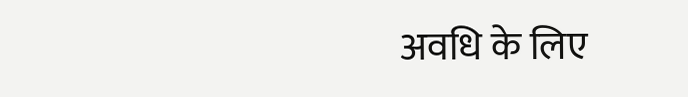अवधि के लिए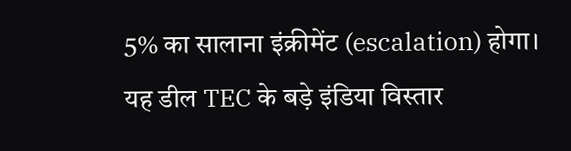5% का सालाना इंक्रीमेंट (escalation) होगा। यह डील TEC के बड़े इंडिया विस्तार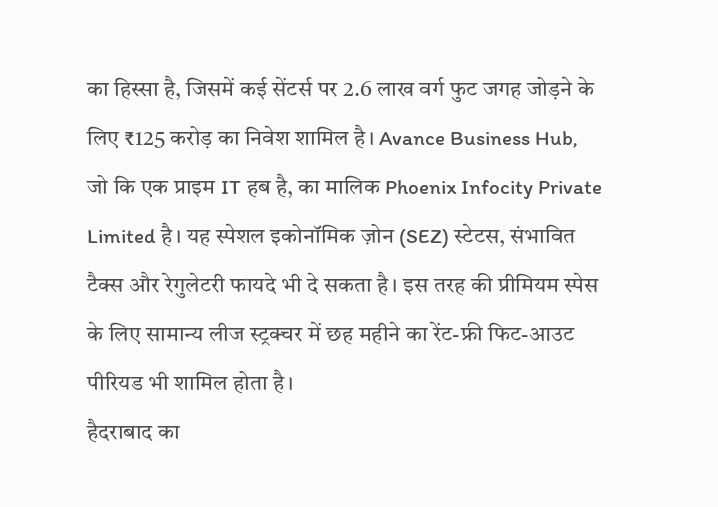का हिस्सा है, जिसमें कई सेंटर्स पर 2.6 लाख वर्ग फुट जगह जोड़ने के लिए ₹125 करोड़ का निवेश शामिल है। Avance Business Hub, जो कि एक प्राइम IT हब है, का मालिक Phoenix Infocity Private Limited है। यह स्पेशल इकोनॉमिक ज़ोन (SEZ) स्टेटस, संभावित टैक्स और रेगुलेटरी फायदे भी दे सकता है। इस तरह की प्रीमियम स्पेस के लिए सामान्य लीज स्ट्रक्चर में छह महीने का रेंट-फ्री फिट-आउट पीरियड भी शामिल होता है।
हैदराबाद का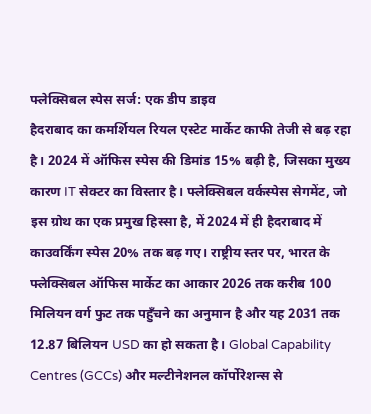फ्लेक्सिबल स्पेस सर्ज: एक डीप डाइव
हैदराबाद का कमर्शियल रियल एस्टेट मार्केट काफी तेजी से बढ़ रहा है। 2024 में ऑफिस स्पेस की डिमांड 15% बढ़ी है, जिसका मुख्य कारण IT सेक्टर का विस्तार है। फ्लेक्सिबल वर्कस्पेस सेगमेंट, जो इस ग्रोथ का एक प्रमुख हिस्सा है, में 2024 में ही हैदराबाद में काउवर्किंग स्पेस 20% तक बढ़ गए। राष्ट्रीय स्तर पर, भारत के फ्लेक्सिबल ऑफिस मार्केट का आकार 2026 तक करीब 100 मिलियन वर्ग फुट तक पहुँचने का अनुमान है और यह 2031 तक 12.87 बिलियन USD का हो सकता है। Global Capability Centres (GCCs) और मल्टीनेशनल कॉर्पोरेशन्स से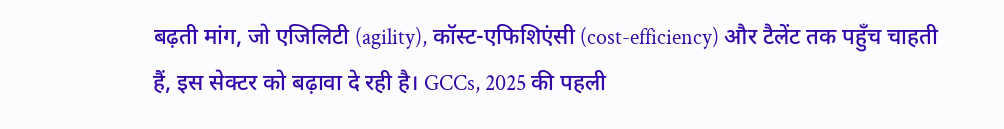बढ़ती मांग, जो एजिलिटी (agility), कॉस्ट-एफिशिएंसी (cost-efficiency) और टैलेंट तक पहुँच चाहती हैं, इस सेक्टर को बढ़ावा दे रही है। GCCs, 2025 की पहली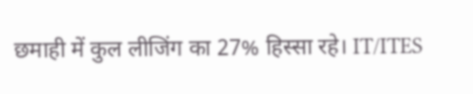छमाही में कुल लीजिंग का 27% हिस्सा रहे। IT/ITES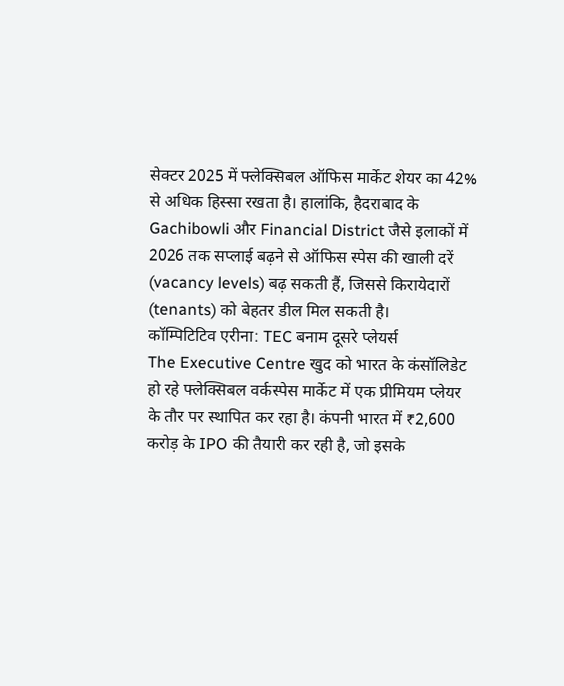सेक्टर 2025 में फ्लेक्सिबल ऑफिस मार्केट शेयर का 42% से अधिक हिस्सा रखता है। हालांकि, हैदराबाद के Gachibowli और Financial District जैसे इलाकों में 2026 तक सप्लाई बढ़ने से ऑफिस स्पेस की खाली दरें (vacancy levels) बढ़ सकती हैं, जिससे किरायेदारों (tenants) को बेहतर डील मिल सकती है।
कॉम्पिटिटिव एरीना: TEC बनाम दूसरे प्लेयर्स
The Executive Centre खुद को भारत के कंसॉलिडेट हो रहे फ्लेक्सिबल वर्कस्पेस मार्केट में एक प्रीमियम प्लेयर के तौर पर स्थापित कर रहा है। कंपनी भारत में ₹2,600 करोड़ के IPO की तैयारी कर रही है, जो इसके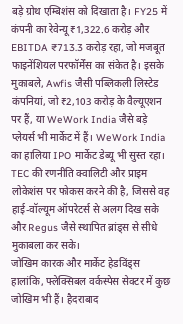बड़े ग्रोथ एम्बिशंस को दिखाता है। FY25 में कंपनी का रेवेन्यू ₹1,322.6 करोड़ और EBITDA ₹713.3 करोड़ रहा, जो मजबूत फाइनेंशियल परफॉर्मेंस का संकेत है। इसके मुकाबले, Awfis जैसी पब्लिकली लिस्टेड कंपनियां, जो ₹2,103 करोड़ के वैल्यूएशन पर हैं, या WeWork India जैसे बड़े प्लेयर्स भी मार्केट में हैं। WeWork India का हालिया IPO मार्केट डेब्यू भी सुस्त रहा। TEC की रणनीति क्वालिटी और प्राइम लोकेशंस पर फोकस करने की है, जिससे वह हाई-वॉल्यूम ऑपरेटर्स से अलग दिख सके और Regus जैसे स्थापित ब्रांड्स से सीधे मुकाबला कर सके।
जोखिम कारक और मार्केट हेडविंड्स
हालांकि, फ्लेक्सिबल वर्कस्पेस सेक्टर में कुछ जोखिम भी हैं। हैदराबाद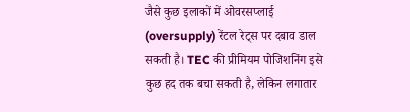जैसे कुछ इलाकों में ओवरसप्लाई (oversupply) रेंटल रेट्स पर दबाव डाल सकती है। TEC की प्रीमियम पोजिशनिंग इसे कुछ हद तक बचा सकती है, लेकिन लगातार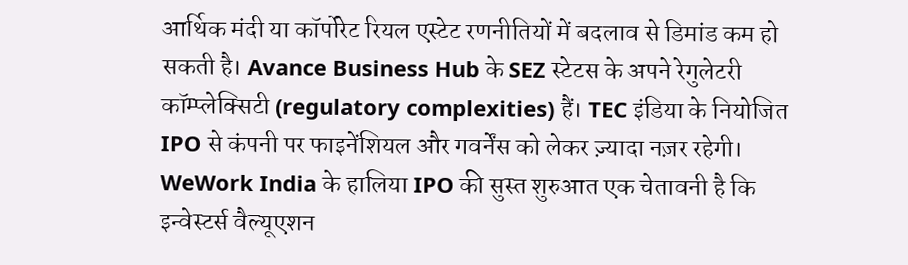आर्थिक मंदी या कॉर्पोरेट रियल एस्टेट रणनीतियों में बदलाव से डिमांड कम हो सकती है। Avance Business Hub के SEZ स्टेटस के अपने रेगुलेटरी कॉम्प्लेक्सिटी (regulatory complexities) हैं। TEC इंडिया के नियोजित IPO से कंपनी पर फाइनेंशियल और गवर्नेंस को लेकर ज़्यादा नज़र रहेगी। WeWork India के हालिया IPO की सुस्त शुरुआत एक चेतावनी है कि इन्वेस्टर्स वैल्यूएशन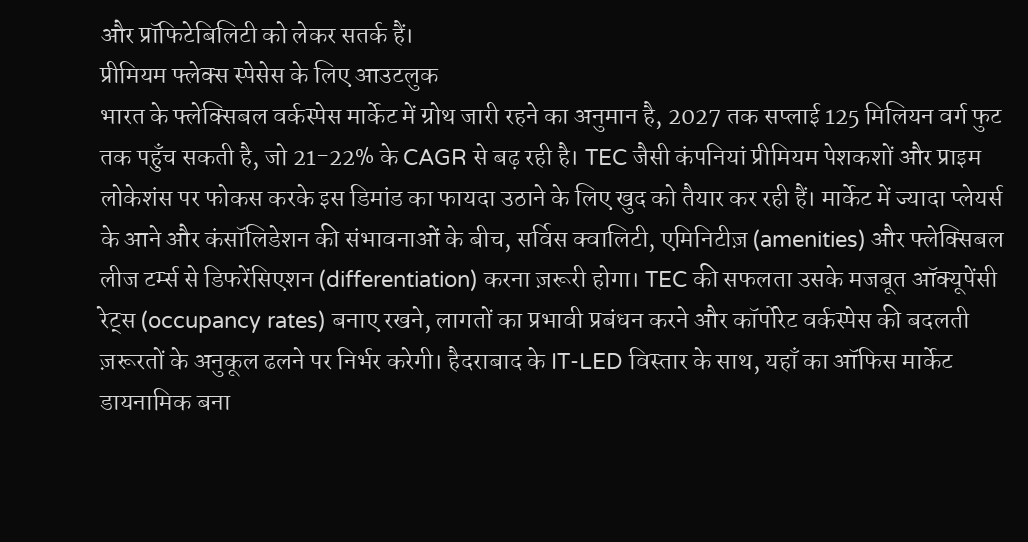और प्रॉफिटेबिलिटी को लेकर सतर्क हैं।
प्रीमियम फ्लेक्स स्पेसेस के लिए आउटलुक
भारत के फ्लेक्सिबल वर्कस्पेस मार्केट में ग्रोथ जारी रहने का अनुमान है, 2027 तक सप्लाई 125 मिलियन वर्ग फुट तक पहुँच सकती है, जो 21-22% के CAGR से बढ़ रही है। TEC जैसी कंपनियां प्रीमियम पेशकशों और प्राइम लोकेशंस पर फोकस करके इस डिमांड का फायदा उठाने के लिए खुद को तैयार कर रही हैं। मार्केट में ज्यादा प्लेयर्स के आने और कंसॉलिडेशन की संभावनाओं के बीच, सर्विस क्वालिटी, एमिनिटीज़ (amenities) और फ्लेक्सिबल लीज टर्म्स से डिफरेंसिएशन (differentiation) करना ज़रूरी होगा। TEC की सफलता उसके मजबूत ऑक्यूपेंसी रेट्स (occupancy rates) बनाए रखने, लागतों का प्रभावी प्रबंधन करने और कॉर्पोरेट वर्कस्पेस की बदलती ज़रूरतों के अनुकूल ढलने पर निर्भर करेगी। हैदराबाद के IT-LED विस्तार के साथ, यहाँ का ऑफिस मार्केट डायनामिक बना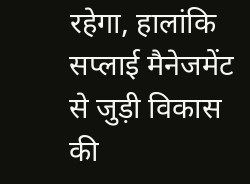रहेगा, हालांकि सप्लाई मैनेजमेंट से जुड़ी विकास की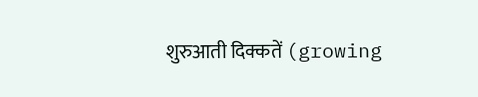शुरुआती दिक्कतें (growing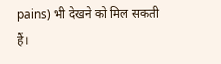pains) भी देखने को मिल सकती हैं।